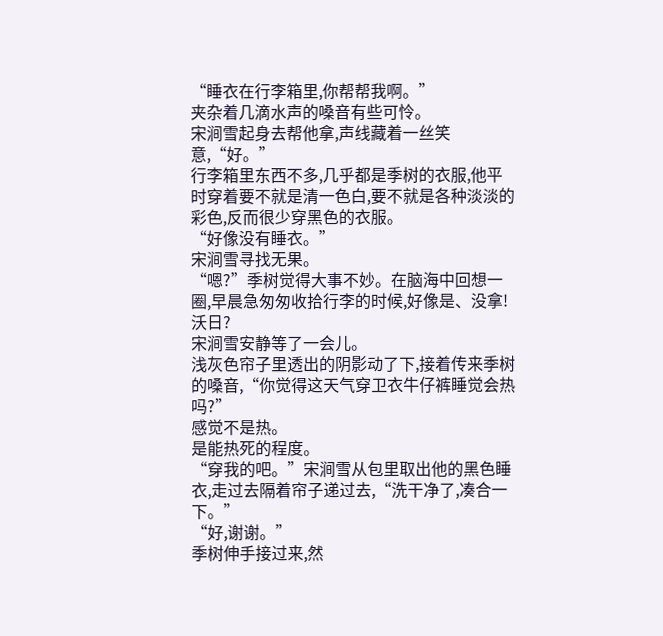“睡衣在行李箱里,你帮帮我啊。”
夹杂着几滴水声的嗓音有些可怜。
宋涧雪起身去帮他拿,声线藏着一丝笑意,“好。”
行李箱里东西不多,几乎都是季树的衣服,他平时穿着要不就是清一色白,要不就是各种淡淡的彩色,反而很少穿黑色的衣服。
“好像没有睡衣。”
宋涧雪寻找无果。
“嗯?”季树觉得大事不妙。在脑海中回想一圈,早晨急匆匆收拾行李的时候,好像是、没拿!
沃日?
宋涧雪安静等了一会儿。
浅灰色帘子里透出的阴影动了下,接着传来季树的嗓音,“你觉得这天气穿卫衣牛仔裤睡觉会热吗?”
感觉不是热。
是能热死的程度。
“穿我的吧。”宋涧雪从包里取出他的黑色睡衣,走过去隔着帘子递过去,“洗干净了,凑合一下。”
“好,谢谢。”
季树伸手接过来,然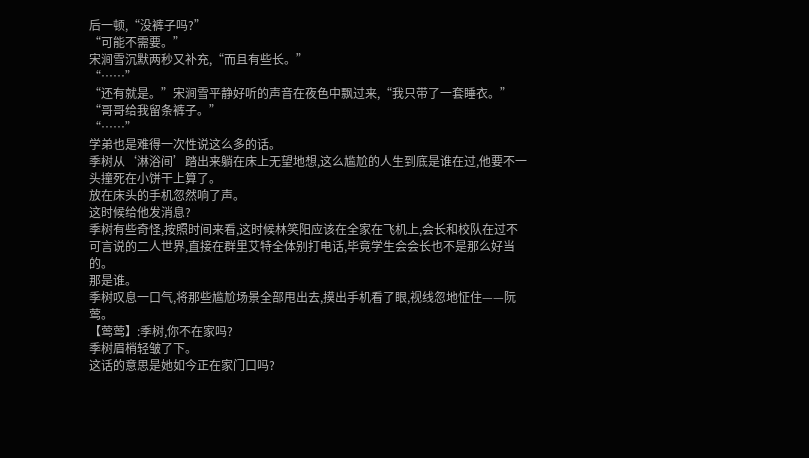后一顿,“没裤子吗?”
“可能不需要。”
宋涧雪沉默两秒又补充,“而且有些长。”
“……”
“还有就是。”宋涧雪平静好听的声音在夜色中飘过来,“我只带了一套睡衣。”
“哥哥给我留条裤子。”
“……”
学弟也是难得一次性说这么多的话。
季树从‘淋浴间’踏出来躺在床上无望地想,这么尴尬的人生到底是谁在过,他要不一头撞死在小饼干上算了。
放在床头的手机忽然响了声。
这时候给他发消息?
季树有些奇怪,按照时间来看,这时候林笑阳应该在全家在飞机上,会长和校队在过不可言说的二人世界,直接在群里艾特全体别打电话,毕竟学生会会长也不是那么好当的。
那是谁。
季树叹息一口气,将那些尴尬场景全部甩出去,摸出手机看了眼,视线忽地怔住——阮莺。
【莺莺】:季树,你不在家吗?
季树眉梢轻皱了下。
这话的意思是她如今正在家门口吗?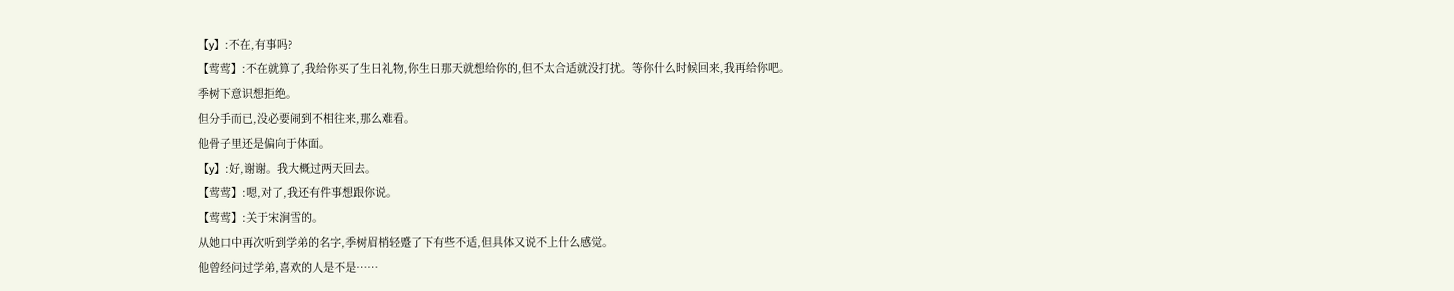【y】:不在,有事吗?
【莺莺】:不在就算了,我给你买了生日礼物,你生日那天就想给你的,但不太合适就没打扰。等你什么时候回来,我再给你吧。
季树下意识想拒绝。
但分手而已,没必要闹到不相往来,那么难看。
他骨子里还是偏向于体面。
【y】:好,谢谢。我大概过两天回去。
【莺莺】:嗯,对了,我还有件事想跟你说。
【莺莺】:关于宋涧雪的。
从她口中再次听到学弟的名字,季树眉梢轻蹙了下有些不适,但具体又说不上什么感觉。
他曾经问过学弟,喜欢的人是不是……